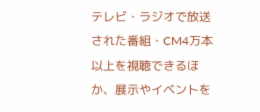テレビ・ラジオで放送された番組・CM4万本以上を視聴できるほか、展示やイベントを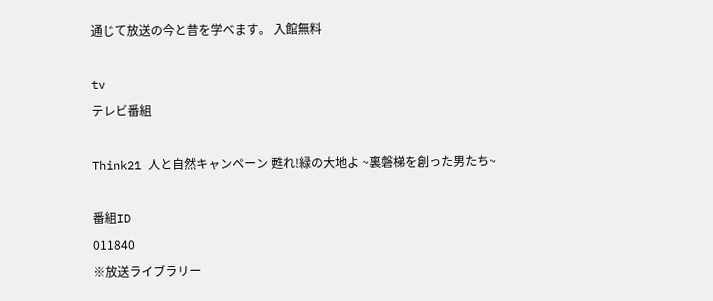通じて放送の今と昔を学べます。 入館無料

tv
テレビ番組

Think21 人と自然キャンペーン 甦れ!緑の大地よ ~裏磐梯を創った男たち~

番組ID
011840
※放送ライブラリー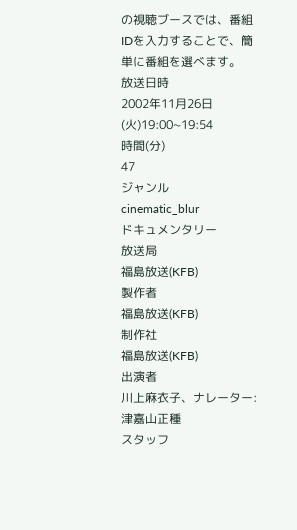の視聴ブースでは、番組IDを入力することで、簡単に番組を選べます。
放送日時
2002年11月26日(火)19:00~19:54
時間(分)
47
ジャンル
cinematic_blur
ドキュメンタリー
放送局
福島放送(KFB)
製作者
福島放送(KFB)
制作社
福島放送(KFB)
出演者
川上麻衣子、ナレーター:津嘉山正種
スタッフ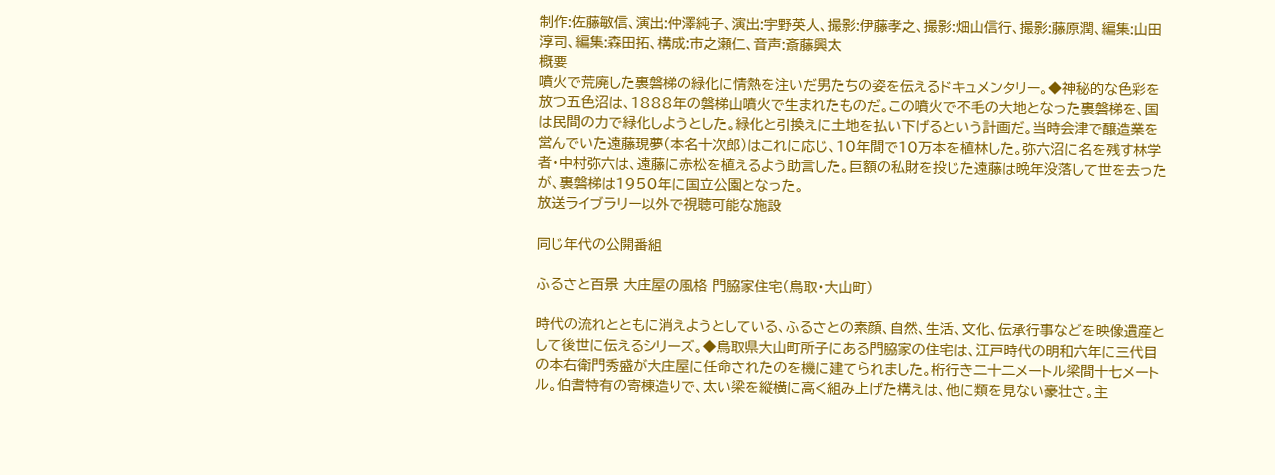制作:佐藤敏信、演出:仲澤純子、演出:宇野英人、撮影:伊藤孝之、撮影:畑山信行、撮影:藤原潤、編集:山田淳司、編集:森田拓、構成:市之瀬仁、音声:斎藤興太
概要
噴火で荒廃した裏磐梯の緑化に情熱を注いだ男たちの姿を伝えるドキュメンタリー。◆神秘的な色彩を放つ五色沼は、1888年の磐梯山噴火で生まれたものだ。この噴火で不毛の大地となった裏磐梯を、国は民間の力で緑化しようとした。緑化と引換えに土地を払い下げるという計画だ。当時会津で醸造業を営んでいた遠藤現夢(本名十次郎)はこれに応じ、10年間で10万本を植林した。弥六沼に名を残す林学者・中村弥六は、遠藤に赤松を植えるよう助言した。巨額の私財を投じた遠藤は晩年没落して世を去ったが、裏磐梯は1950年に国立公園となった。
放送ライブラリー以外で視聴可能な施設

同じ年代の公開番組

ふるさと百景 大庄屋の風格 門脇家住宅(鳥取・大山町)

時代の流れとともに消えようとしている、ふるさとの素顔、自然、生活、文化、伝承行事などを映像遺産として後世に伝えるシリーズ。◆鳥取県大山町所子にある門脇家の住宅は、江戸時代の明和六年に三代目の本右衛門秀盛が大庄屋に任命されたのを機に建てられました。桁行き二十二メートル梁間十七メートル。伯耆特有の寄棟造りで、太い梁を縦横に高く組み上げた構えは、他に類を見ない豪壮さ。主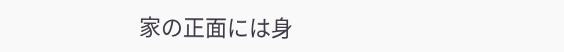家の正面には身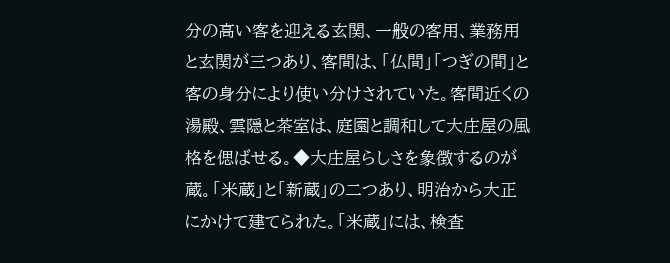分の高い客を迎える玄関、一般の客用、業務用と玄関が三つあり、客間は、「仏間」「つぎの間」と客の身分により使い分けされていた。客間近くの湯殿、雲隠と茶室は、庭園と調和して大庄屋の風格を偲ばせる。◆大庄屋らしさを象徴するのが蔵。「米蔵」と「新蔵」の二つあり、明治から大正にかけて建てられた。「米蔵」には、検査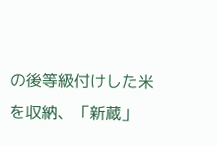の後等級付けした米を収納、「新蔵」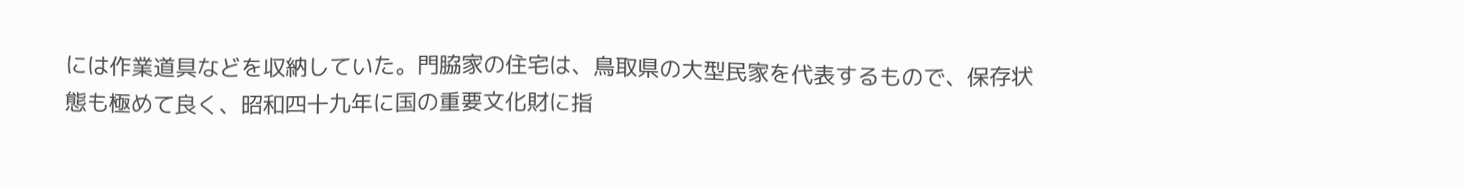には作業道具などを収納していた。門脇家の住宅は、鳥取県の大型民家を代表するもので、保存状態も極めて良く、昭和四十九年に国の重要文化財に指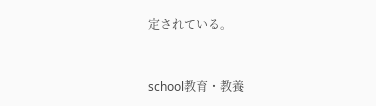定されている。


school教育・教養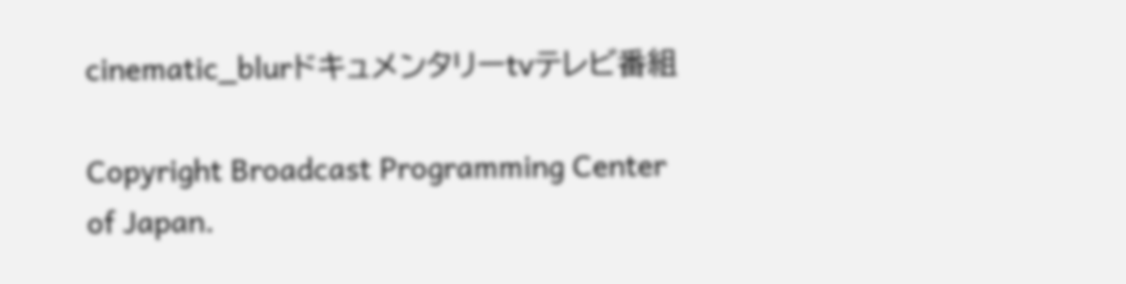cinematic_blurドキュメンタリーtvテレビ番組

Copyright Broadcast Programming Center of Japan.